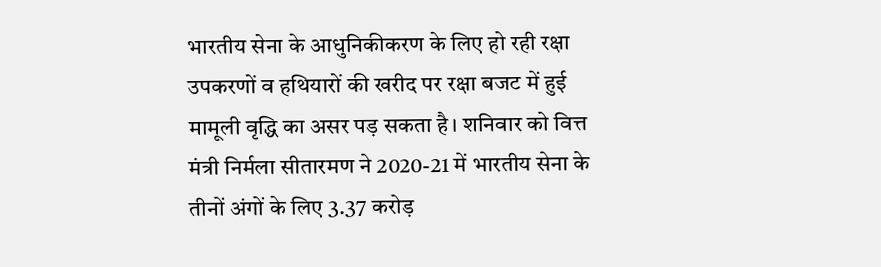भारतीय सेना के आधुनिकीकरण के लिए हो रही रक्षा उपकरणों व हथियारों की खरीद पर रक्षा बजट में हुई मामूली वृद्धि का असर पड़ सकता है। शनिवार को वित्त मंत्री निर्मला सीतारमण ने 2020-21 में भारतीय सेना के तीनों अंगों के लिए 3.37 करोड़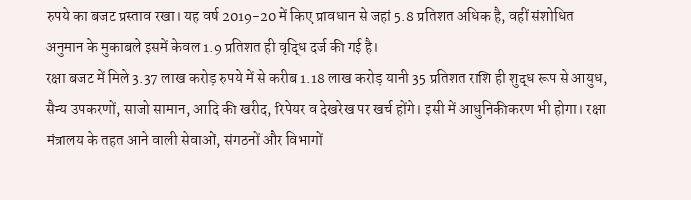रुपये का बजट प्रस्ताव रखा। यह वर्ष 2019-20 में किए प्रावधान से जहां 5.8 प्रतिशत अधिक है, वहीं संशोधित अनुमान के मुकाबले इसमें केवल 1.9 प्रतिशत ही वृद्धि दर्ज की गई है।
रक्षा बजट में मिले 3.37 लाख करोड़ रुपये में से करीब 1.18 लाख करोड़ यानी 35 प्रतिशत राशि ही शुद्ध रूप से आयुध, सैन्य उपकरणों, साजो सामान, आदि की खरीद, रिपेयर व देखरेख पर खर्च होंगे। इसी में आधुनिकीकरण भी होगा। रक्षा मंत्रालय के तहत आने वाली सेवाओं, संगठनों और विभागों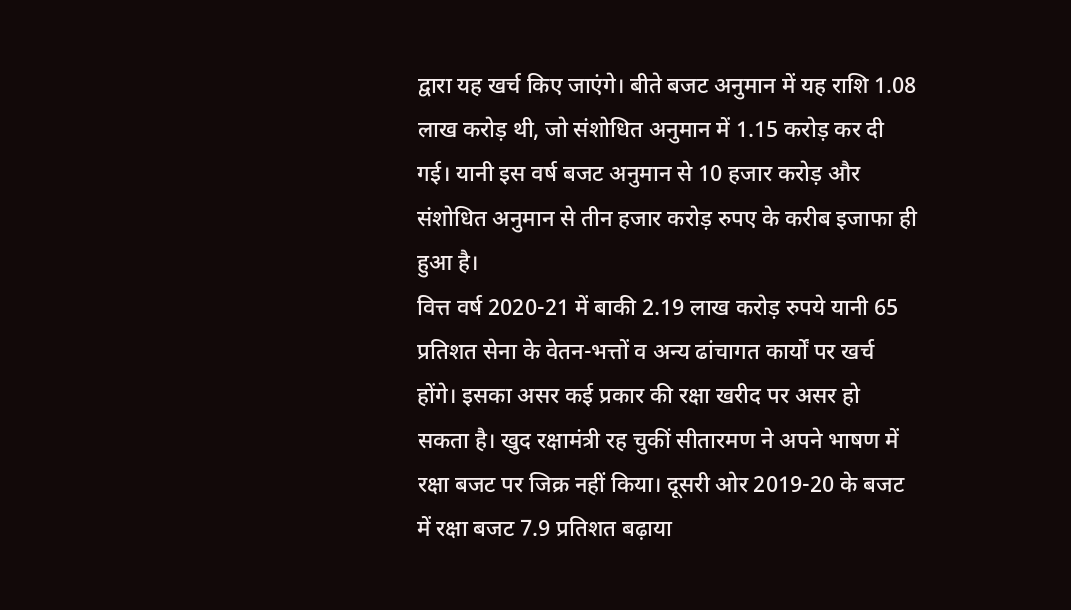द्वारा यह खर्च किए जाएंगे। बीते बजट अनुमान में यह राशि 1.08 लाख करोड़ थी, जो संशोधित अनुमान में 1.15 करोड़ कर दी गई। यानी इस वर्ष बजट अनुमान से 10 हजार करोड़ और संशोधित अनुमान से तीन हजार करोड़ रुपए के करीब इजाफा ही हुआ है।
वित्त वर्ष 2020-21 में बाकी 2.19 लाख करोड़ रुपये यानी 65 प्रतिशत सेना के वेतन-भत्तों व अन्य ढांचागत कार्यों पर खर्च होंगे। इसका असर कई प्रकार की रक्षा खरीद पर असर हो सकता है। खुद रक्षामंत्री रह चुकीं सीतारमण ने अपने भाषण में रक्षा बजट पर जिक्र नहीं किया। दूसरी ओर 2019-20 के बजट में रक्षा बजट 7.9 प्रतिशत बढ़ाया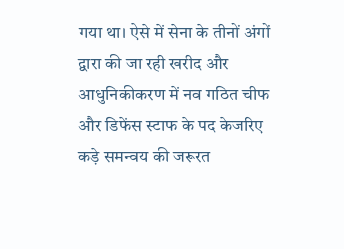गया था। ऐसे में सेना के तीनों अंगों द्वारा की जा रही खरीद और आधुनिकीकरण में नव गठित चीफ और डिफेंस स्टाफ के पद केजरिए कड़े समन्वय की जरूरत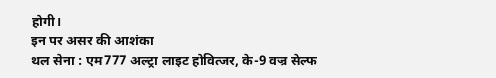होगी।
इन पर असर की आशंका
थल सेना : एम777 अल्ट्रा लाइट होवित्जर, के-9 वज्र सेल्फ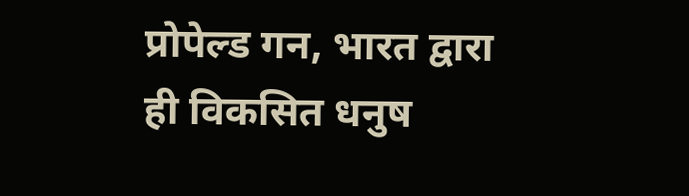प्रोपेल्ड गन, भारत द्वारा ही विकसित धनुष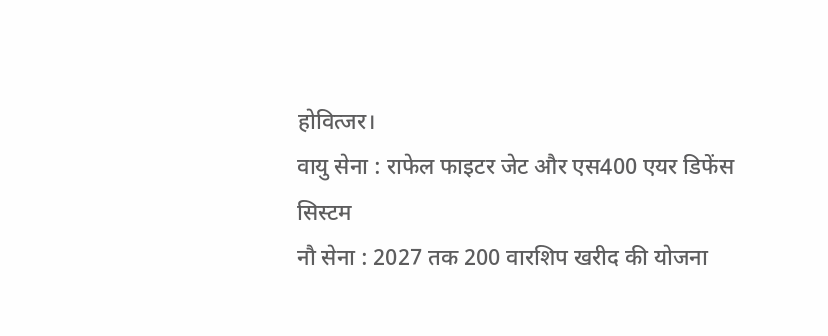होवित्जर।
वायु सेना : राफेल फाइटर जेट और एस400 एयर डिफेंस सिस्टम
नौ सेना : 2027 तक 200 वारशिप खरीद की योजना